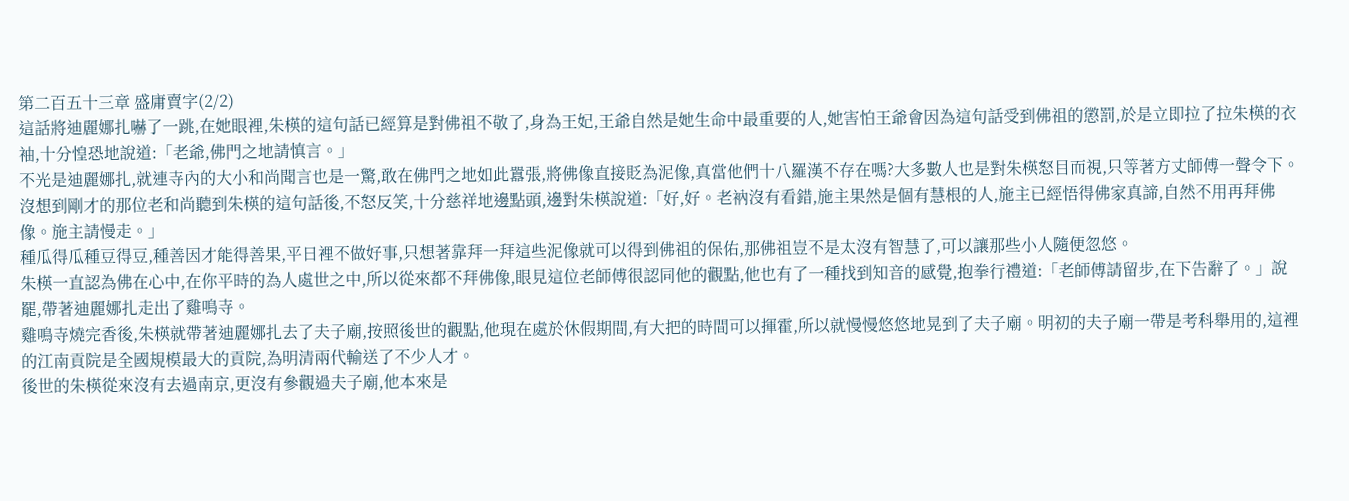第二百五十三章 盛庸賣字(2/2)
這話將迪麗娜扎嚇了一跳,在她眼裡,朱楧的這句話已經算是對佛祖不敬了,身為王妃,王爺自然是她生命中最重要的人,她害怕王爺會因為這句話受到佛祖的懲罰,於是立即拉了拉朱楧的衣袖,十分惶恐地說道:「老爺,佛門之地請慎言。」
不光是迪麗娜扎,就連寺內的大小和尚聞言也是一驚,敢在佛門之地如此囂張,將佛像直接貶為泥像,真當他們十八羅漢不存在嗎?大多數人也是對朱楧怒目而視,只等著方丈師傅一聲令下。
沒想到剛才的那位老和尚聽到朱楧的這句話後,不怒反笑,十分慈祥地邊點頭,邊對朱楧說道:「好,好。老衲沒有看錯,施主果然是個有慧根的人,施主已經悟得佛家真諦,自然不用再拜佛像。施主請慢走。」
種瓜得瓜種豆得豆,種善因才能得善果,平日裡不做好事,只想著靠拜一拜這些泥像就可以得到佛祖的保佑,那佛祖豈不是太沒有智慧了,可以讓那些小人隨便忽悠。
朱楧一直認為佛在心中,在你平時的為人處世之中,所以從來都不拜佛像,眼見這位老師傅很認同他的觀點,他也有了一種找到知音的感覺,抱拳行禮道:「老師傅請留步,在下告辭了。」說罷,帶著迪麗娜扎走出了雞鳴寺。
雞鳴寺燒完香後,朱楧就帶著迪麗娜扎去了夫子廟,按照後世的觀點,他現在處於休假期間,有大把的時間可以揮霍,所以就慢慢悠悠地晃到了夫子廟。明初的夫子廟一帶是考科舉用的,這裡的江南貢院是全國規模最大的貢院,為明清兩代輸送了不少人才。
後世的朱楧從來沒有去過南京,更沒有參觀過夫子廟,他本來是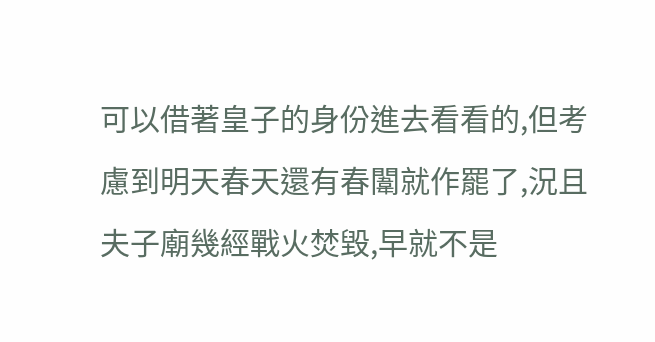可以借著皇子的身份進去看看的,但考慮到明天春天還有春闈就作罷了,況且夫子廟幾經戰火焚毀,早就不是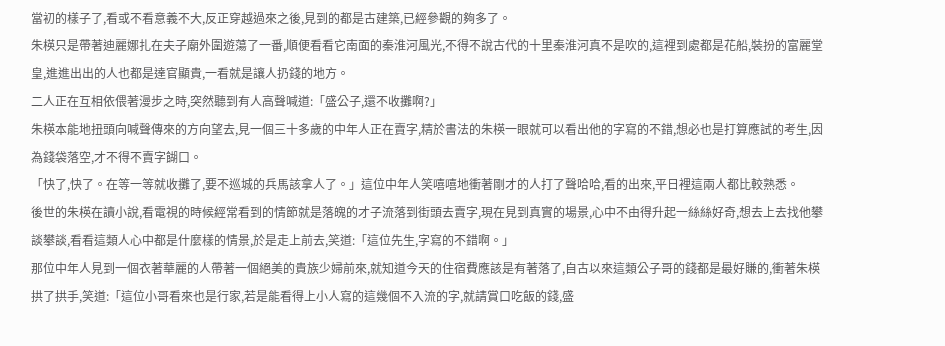當初的樣子了,看或不看意義不大,反正穿越過來之後,見到的都是古建築,已經參觀的夠多了。
朱楧只是帶著迪麗娜扎在夫子廟外圍遊蕩了一番,順便看看它南面的秦淮河風光,不得不說古代的十里秦淮河真不是吹的,這裡到處都是花船,裝扮的富麗堂皇,進進出出的人也都是達官顯貴,一看就是讓人扔錢的地方。
二人正在互相依偎著漫步之時,突然聽到有人高聲喊道:「盛公子,還不收攤啊?」
朱楧本能地扭頭向喊聲傳來的方向望去,見一個三十多歲的中年人正在賣字,精於書法的朱楧一眼就可以看出他的字寫的不錯,想必也是打算應試的考生,因為錢袋落空,才不得不賣字餬口。
「快了,快了。在等一等就收攤了,要不巡城的兵馬該拿人了。」這位中年人笑嘻嘻地衝著剛才的人打了聲哈哈,看的出來,平日裡這兩人都比較熟悉。
後世的朱楧在讀小說,看電視的時候經常看到的情節就是落魄的才子流落到街頭去賣字,現在見到真實的場景,心中不由得升起一絲絲好奇,想去上去找他攀談攀談,看看這類人心中都是什麼樣的情景,於是走上前去,笑道:「這位先生,字寫的不錯啊。」
那位中年人見到一個衣著華麗的人帶著一個絕美的貴族少婦前來,就知道今天的住宿費應該是有著落了,自古以來這類公子哥的錢都是最好賺的,衝著朱楧拱了拱手,笑道:「這位小哥看來也是行家,若是能看得上小人寫的這幾個不入流的字,就請賞口吃飯的錢,盛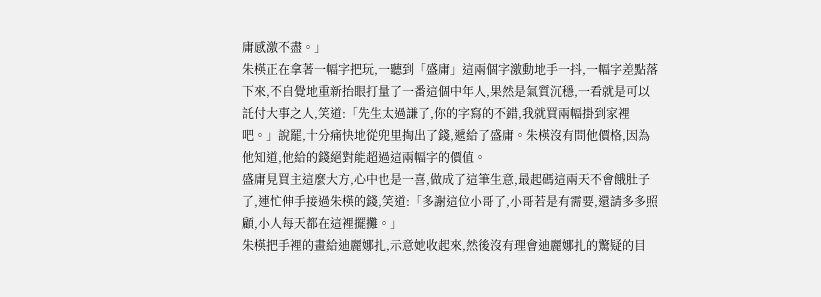庸感激不盡。」
朱楧正在拿著一幅字把玩,一聽到「盛庸」這兩個字激動地手一抖,一幅字差點落下來,不自覺地重新抬眼打量了一番這個中年人,果然是氣質沉穩,一看就是可以託付大事之人,笑道:「先生太過謙了,你的字寫的不錯,我就買兩幅掛到家裡吧。」說罷,十分痛快地從兜里掏出了錢,遞給了盛庸。朱楧沒有問他價格,因為他知道,他給的錢絕對能超過這兩幅字的價值。
盛庸見買主這麼大方,心中也是一喜,做成了這筆生意,最起碼這兩天不會餓肚子了,連忙伸手接過朱楧的錢,笑道:「多謝這位小哥了,小哥若是有需要,還請多多照顧,小人每天都在這裡擺攤。」
朱楧把手裡的畫給迪麗娜扎,示意她收起來,然後沒有理會迪麗娜扎的驚疑的目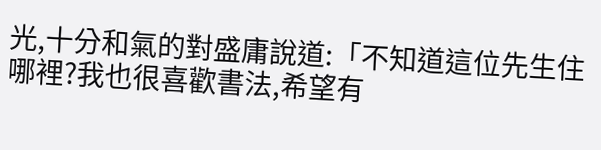光,十分和氣的對盛庸說道:「不知道這位先生住哪裡?我也很喜歡書法,希望有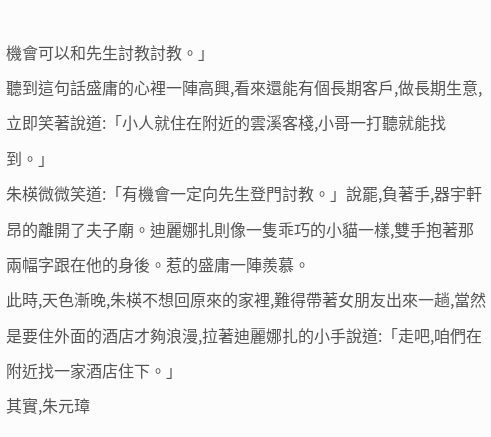機會可以和先生討教討教。」
聽到這句話盛庸的心裡一陣高興,看來還能有個長期客戶,做長期生意,立即笑著說道:「小人就住在附近的雲溪客棧,小哥一打聽就能找到。」
朱楧微微笑道:「有機會一定向先生登門討教。」說罷,負著手,器宇軒昂的離開了夫子廟。迪麗娜扎則像一隻乖巧的小貓一樣,雙手抱著那兩幅字跟在他的身後。惹的盛庸一陣羨慕。
此時,天色漸晚,朱楧不想回原來的家裡,難得帶著女朋友出來一趟,當然是要住外面的酒店才夠浪漫,拉著迪麗娜扎的小手說道:「走吧,咱們在附近找一家酒店住下。」
其實,朱元璋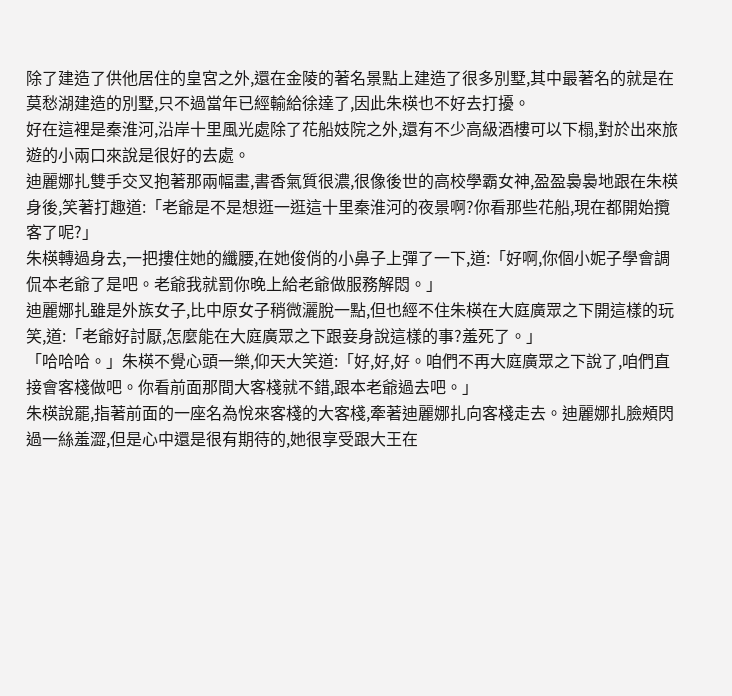除了建造了供他居住的皇宮之外,還在金陵的著名景點上建造了很多別墅,其中最著名的就是在莫愁湖建造的別墅,只不過當年已經輸給徐達了,因此朱楧也不好去打擾。
好在這裡是秦淮河,沿岸十里風光處除了花船妓院之外,還有不少高級酒樓可以下榻,對於出來旅遊的小兩口來說是很好的去處。
迪麗娜扎雙手交叉抱著那兩幅畫,書香氣質很濃,很像後世的高校學霸女神,盈盈裊裊地跟在朱楧身後,笑著打趣道:「老爺是不是想逛一逛這十里秦淮河的夜景啊?你看那些花船,現在都開始攬客了呢?」
朱楧轉過身去,一把摟住她的纖腰,在她俊俏的小鼻子上彈了一下,道:「好啊,你個小妮子學會調侃本老爺了是吧。老爺我就罰你晚上給老爺做服務解悶。」
迪麗娜扎雖是外族女子,比中原女子稍微灑脫一點,但也經不住朱楧在大庭廣眾之下開這樣的玩笑,道:「老爺好討厭,怎麼能在大庭廣眾之下跟妾身說這樣的事?羞死了。」
「哈哈哈。」朱楧不覺心頭一樂,仰天大笑道:「好,好,好。咱們不再大庭廣眾之下說了,咱們直接會客棧做吧。你看前面那間大客棧就不錯,跟本老爺過去吧。」
朱楧說罷,指著前面的一座名為悅來客棧的大客棧,牽著迪麗娜扎向客棧走去。迪麗娜扎臉頰閃過一絲羞澀,但是心中還是很有期待的,她很享受跟大王在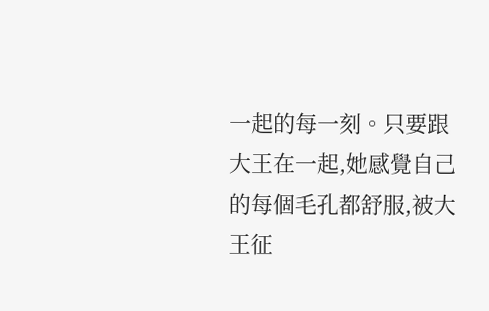一起的每一刻。只要跟大王在一起,她感覺自己的每個毛孔都舒服,被大王征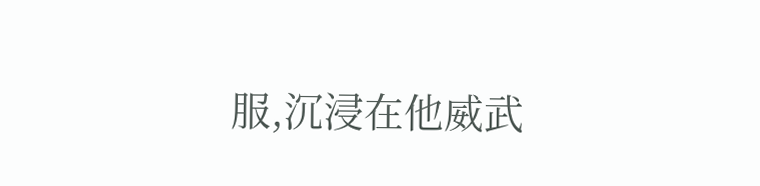服,沉浸在他威武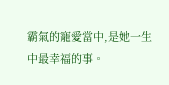霸氣的寵愛當中,是她一生中最幸福的事。